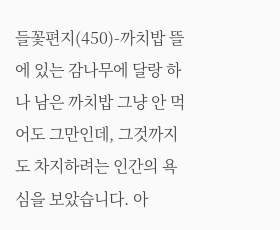들꽃편지(450)-까치밥 뜰에 있는 감나무에 달랑 하나 남은 까치밥 그냥 안 먹어도 그만인데, 그것까지도 차지하려는 인간의 욕심을 보았습니다. 아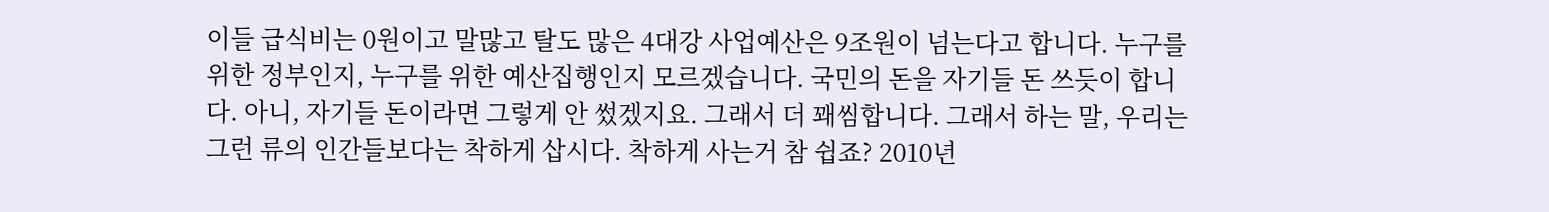이들 급식비는 0원이고 말많고 탈도 많은 4대강 사업예산은 9조원이 넘는다고 합니다. 누구를 위한 정부인지, 누구를 위한 예산집행인지 모르겠습니다. 국민의 돈을 자기들 돈 쓰듯이 합니다. 아니, 자기들 돈이라면 그렇게 안 썼겠지요. 그래서 더 꽤씸합니다. 그래서 하는 말, 우리는 그런 류의 인간들보다는 착하게 삽시다. 착하게 사는거 참 쉽죠? 2010년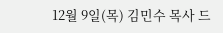12월 9일(목) 김민수 목사 드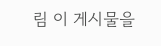림 이 게시물을